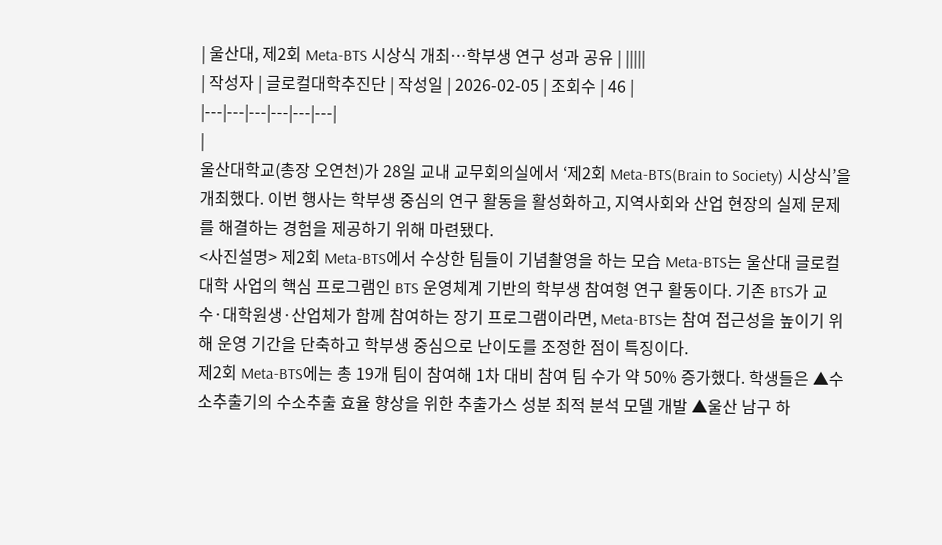| 울산대, 제2회 Meta-BTS 시상식 개최…학부생 연구 성과 공유 | |||||
| 작성자 | 글로컬대학추진단 | 작성일 | 2026-02-05 | 조회수 | 46 |
|---|---|---|---|---|---|
|
울산대학교(총장 오연천)가 28일 교내 교무회의실에서 ‘제2회 Meta-BTS(Brain to Society) 시상식’을 개최했다. 이번 행사는 학부생 중심의 연구 활동을 활성화하고, 지역사회와 산업 현장의 실제 문제를 해결하는 경험을 제공하기 위해 마련됐다.
<사진설명> 제2회 Meta-BTS에서 수상한 팀들이 기념촬영을 하는 모습 Meta-BTS는 울산대 글로컬대학 사업의 핵심 프로그램인 BTS 운영체계 기반의 학부생 참여형 연구 활동이다. 기존 BTS가 교수·대학원생·산업체가 함께 참여하는 장기 프로그램이라면, Meta-BTS는 참여 접근성을 높이기 위해 운영 기간을 단축하고 학부생 중심으로 난이도를 조정한 점이 특징이다.
제2회 Meta-BTS에는 총 19개 팀이 참여해 1차 대비 참여 팀 수가 약 50% 증가했다. 학생들은 ▲수소추출기의 수소추출 효율 향상을 위한 추출가스 성분 최적 분석 모델 개발 ▲울산 남구 하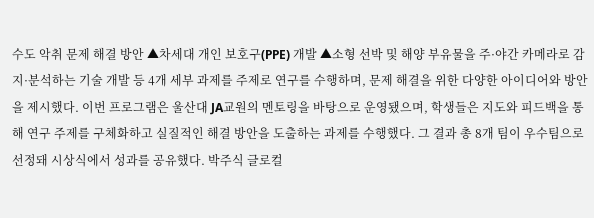수도 악취 문제 해결 방안 ▲차세대 개인 보호구(PPE) 개발 ▲소형 선박 및 해양 부유물을 주·야간 카메라로 감지·분석하는 기술 개발 등 4개 세부 과제를 주제로 연구를 수행하며, 문제 해결을 위한 다양한 아이디어와 방안을 제시했다. 이번 프로그램은 울산대 JA교원의 멘토링을 바탕으로 운영됐으며, 학생들은 지도와 피드백을 통해 연구 주제를 구체화하고 실질적인 해결 방안을 도출하는 과제를 수행했다. 그 결과 총 8개 팀이 우수팀으로 선정돼 시상식에서 성과를 공유했다. 박주식 글로컬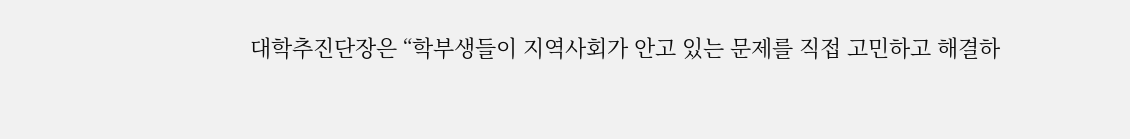대학추진단장은 “학부생들이 지역사회가 안고 있는 문제를 직접 고민하고 해결하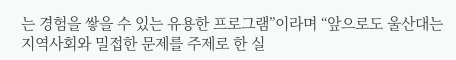는 경험을 쌓을 수 있는 유용한 프로그램”이라며 “앞으로도 울산대는 지역사회와 밀접한 문제를 주제로 한 실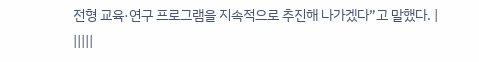전형 교육·연구 프로그램을 지속적으로 추진해 나가겠다”고 말했다. |
|||||